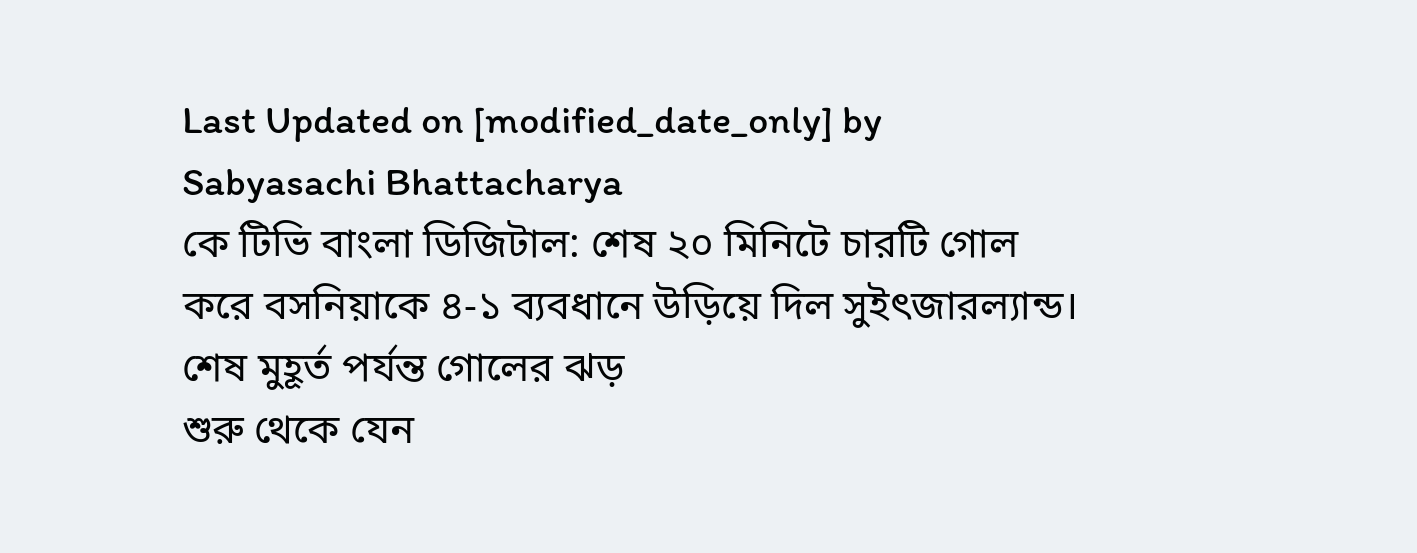Last Updated on [modified_date_only] by Sabyasachi Bhattacharya
কে টিভি বাংলা ডিজিটাল: শেষ ২০ মিনিটে চারটি গোল করে বসনিয়াকে ৪-১ ব্যবধানে উড়িয়ে দিল সুইৎজারল্যান্ড।
শেষ মুহূর্ত পর্যন্ত গোলের ঝড়
শুরু থেকে যেন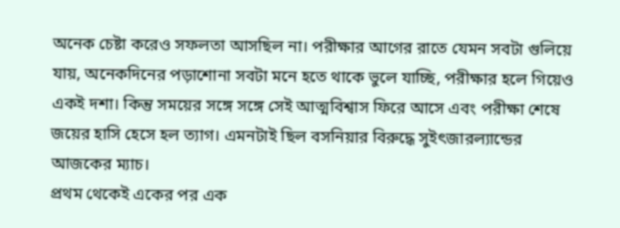অনেক চেষ্টা করেও সফলতা আসছিল না। পরীক্ষার আগের রাতে যেমন সবটা গুলিয়ে যায়, অনেকদিনের পড়াশোনা সবটা মনে হতে থাকে ভুলে যাচ্ছি, পরীক্ষার হলে গিয়েও একই দশা। কিন্তু সময়ের সঙ্গে সঙ্গে সেই আত্মবিশ্বাস ফিরে আসে এবং পরীক্ষা শেষে জয়ের হাসি হেসে হল ত্যাগ। এমনটাই ছিল বসনিয়ার বিরুদ্ধে সুইৎজারল্যান্ডের আজকের ম্যাচ।
প্রথম থেকেই একের পর এক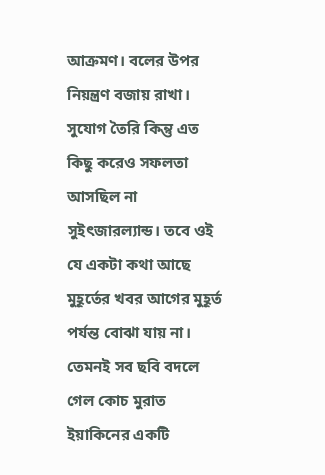আক্রমণ। বলের উপর নিয়ন্ত্রণ বজায় রাখা। সুযোগ তৈরি কিন্তু এত কিছু করেও সফলতা আসছিল না সুইৎজারল্যান্ড। তবে ওই যে একটা কথা আছে মুহূর্তের খবর আগের মুহূর্ত পর্যন্ত বোঝা যায় না। তেমনই সব ছবি বদলে গেল কোচ মুরাত ইয়াকিনের একটি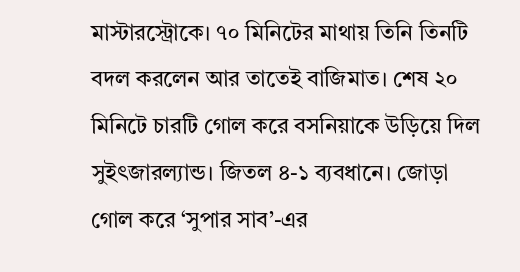মাস্টারস্ট্রোকে। ৭০ মিনিটের মাথায় তিনি তিনটি বদল করলেন আর তাতেই বাজিমাত। শেষ ২০ মিনিটে চারটি গোল করে বসনিয়াকে উড়িয়ে দিল সুইৎজারল্যান্ড। জিতল ৪-১ ব্যবধানে। জোড়া গোল করে ‘সুপার সাব’-এর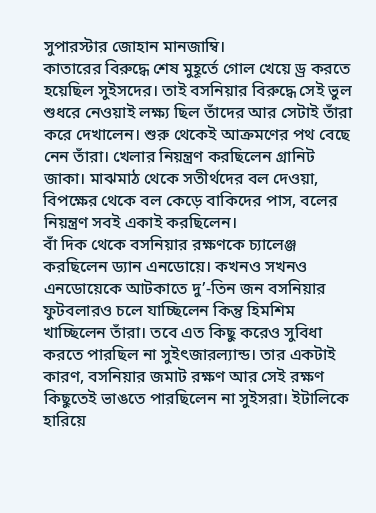সুপারস্টার জোহান মানজাম্বি।
কাতারের বিরুদ্ধে শেষ মুহূর্তে গোল খেয়ে ড্র করতে হয়েছিল সুইসদের। তাই বসনিয়ার বিরুদ্ধে সেই ভুল শুধরে নেওয়াই লক্ষ্য ছিল তাঁদের আর সেটাই তাঁরা করে দেখালেন। শুরু থেকেই আক্রমণের পথ বেছে নেন তাঁরা। খেলার নিয়ন্ত্রণ করছিলেন গ্রানিট জাকা। মাঝমাঠ থেকে সতীর্থদের বল দেওয়া, বিপক্ষের থেকে বল কেড়ে বাকিদের পাস, বলের নিয়ন্ত্রণ সবই একাই করছিলেন।
বাঁ দিক থেকে বসনিয়ার রক্ষণকে চ্যালেঞ্জ করছিলেন ড্যান এনডোয়ে। কখনও সখনও এনডোয়েকে আটকাতে দু’-তিন জন বসনিয়ার ফুটবলারও চলে যাচ্ছিলেন কিন্তু হিমশিম খাচ্ছিলেন তাঁরা। তবে এত কিছু করেও সুবিধা করতে পারছিল না সুইৎজারল্যান্ড। তার একটাই কারণ, বসনিয়ার জমাট রক্ষণ আর সেই রক্ষণ কিছুতেই ভাঙতে পারছিলেন না সুইসরা। ইটালিকে হারিয়ে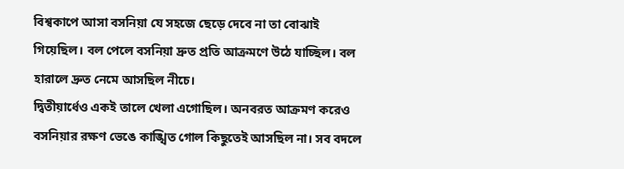বিশ্বকাপে আসা বসনিয়া যে সহজে ছেড়ে দেবে না তা বোঝাই গিয়েছিল। বল পেলে বসনিয়া দ্রুত প্রতি আক্রমণে উঠে যাচ্ছিল। বল হারালে দ্রুত নেমে আসছিল নীচে।
দ্বিতীয়ার্ধেও একই তালে খেলা এগোছিল। অনবরত আক্রমণ করেও বসনিয়ার রক্ষণ ভেঙে কাঙ্খিত গোল কিছুতেই আসছিল না। সব বদলে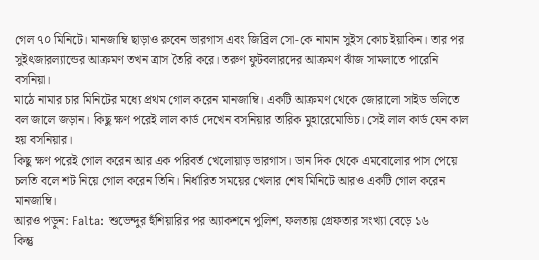গেল ৭০ মিনিটে। মানজাম্বি ছাড়াও রুবেন ভারগাস এবং জিব্রিল সো-কে নামান সুইস কোচ ইয়াকিন। তার পর সুইৎজারল্যান্ডের আক্রমণ তখন ত্রাস তৈরি করে। তরুণ ফুটবলারদের আক্রমণ ঝাঁজ সামলাতে পারেনি বসনিয়া।
মাঠে নামার চার মিনিটের মধ্যে প্রথম গোল করেন মানজাম্বি। একটি আক্রমণ থেকে জোরালো সাইড ভলিতে বল জালে জড়ান। কিছু ক্ষণ পরেই লাল কার্ড দেখেন বসনিয়ার তারিক মুহারেমোভিচ। সেই লাল কার্ড যেন কাল হয় বসনিয়ার।
কিছু ক্ষণ পরেই গোল করেন আর এক পরিবর্ত খেলোয়াড় ভারগাস। ডান দিক থেকে এমবোলোর পাস পেয়ে চলতি বলে শট নিয়ে গোল করেন তিনি। নির্ধারিত সময়ের খেলার শেষ মিনিটে আরও একটি গোল করেন মানজাম্বি।
আরও পড়ুন: Falta: শুভেন্দুর হুঁশিয়ারির পর অ্যাকশনে পুলিশ, ফলতায় গ্রেফতার সংখ্যা বেড়ে ১৬
কিন্তু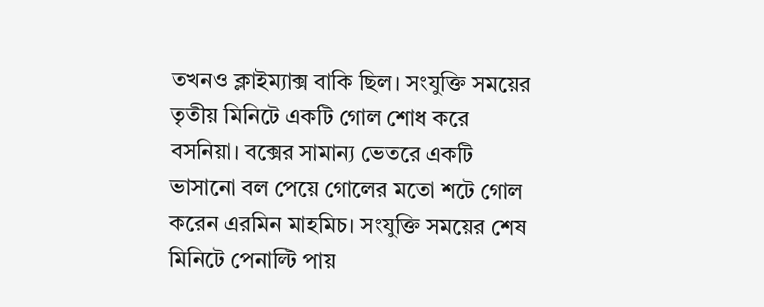তখনও ক্লাইম্যাক্স বাকি ছিল। সংযুক্তি সময়ের তৃতীয় মিনিটে একটি গোল শোধ করে বসনিয়া। বক্সের সামান্য ভেতরে একটি ভাসানো বল পেয়ে গোলের মতো শটে গোল করেন এরমিন মাহমিচ। সংযুক্তি সময়ের শেষ মিনিটে পেনাল্টি পায়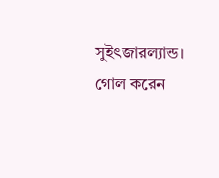সুইৎজারল্যান্ড। গোল করেন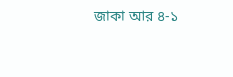জাকা আর ৪-১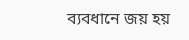ব্যবধানে জয় হয়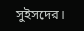সুইসদের।